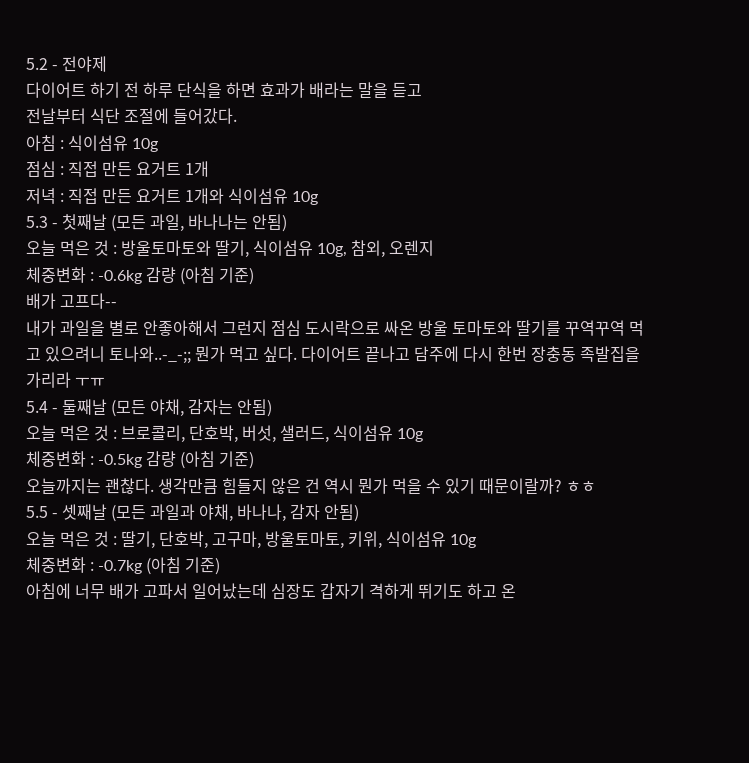5.2 - 전야제
다이어트 하기 전 하루 단식을 하면 효과가 배라는 말을 듣고
전날부터 식단 조절에 들어갔다.
아침 : 식이섬유 10g
점심 : 직접 만든 요거트 1개
저녁 : 직접 만든 요거트 1개와 식이섬유 10g
5.3 - 첫째날 (모든 과일, 바나나는 안됨)
오늘 먹은 것 : 방울토마토와 딸기, 식이섬유 10g, 참외, 오렌지
체중변화 : -0.6kg 감량 (아침 기준)
배가 고프다--
내가 과일을 별로 안좋아해서 그런지 점심 도시락으로 싸온 방울 토마토와 딸기를 꾸역꾸역 먹고 있으려니 토나와..-_-;; 뭔가 먹고 싶다. 다이어트 끝나고 담주에 다시 한번 장충동 족발집을 가리라 ㅜㅠ
5.4 - 둘째날 (모든 야채, 감자는 안됨)
오늘 먹은 것 : 브로콜리, 단호박, 버섯, 샐러드, 식이섬유 10g
체중변화 : -0.5kg 감량 (아침 기준)
오늘까지는 괜찮다. 생각만큼 힘들지 않은 건 역시 뭔가 먹을 수 있기 때문이랄까? ㅎㅎ
5.5 - 셋째날 (모든 과일과 야채, 바나나, 감자 안됨)
오늘 먹은 것 : 딸기, 단호박, 고구마, 방울토마토, 키위, 식이섬유 10g
체중변화 : -0.7kg (아침 기준)
아침에 너무 배가 고파서 일어났는데 심장도 갑자기 격하게 뛰기도 하고 온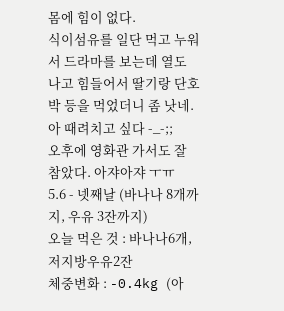몸에 힘이 없다.
식이섬유를 일단 먹고 누워서 드라마를 보는데 열도 나고 힘들어서 딸기랑 단호박 등을 먹었더니 좀 낫네. 아 때려치고 싶다 -_-;;
오후에 영화관 가서도 잘 참았다. 아쟈아쟈 ㅜㅠ
5.6 - 넷째날 (바나나 8개까지, 우유 3잔까지)
오늘 먹은 것 : 바나나6개, 저지방우유2잔
체중변화 : -0.4kg (아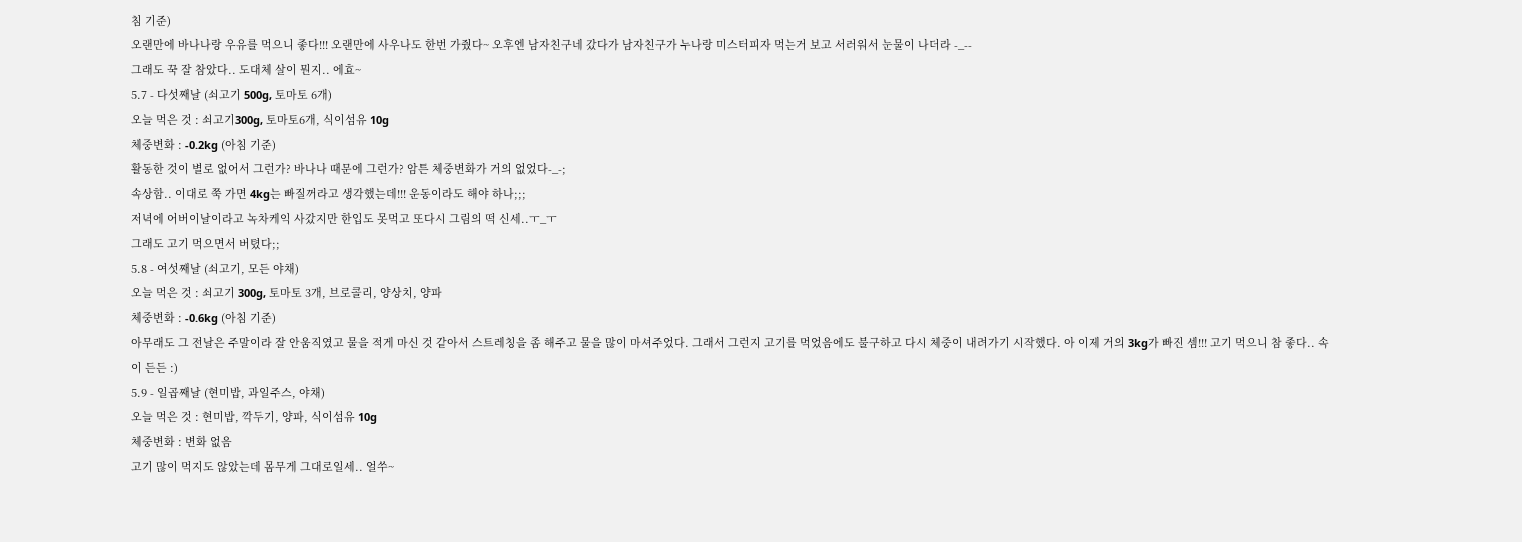침 기준)
오랜만에 바나나랑 우유를 먹으니 좋다!!! 오랜만에 사우나도 한번 가줬다~ 오후엔 남자친구네 갔다가 남자친구가 누나랑 미스터피자 먹는거 보고 서러워서 눈물이 나더라 -_--
그래도 꾹 잘 참았다.. 도대체 살이 뭔지.. 에효~
5.7 - 다섯째날 (쇠고기 500g, 토마토 6개)
오늘 먹은 것 : 쇠고기300g, 토마토6개, 식이섬유 10g
체중변화 : -0.2kg (아침 기준)
활동한 것이 별로 없어서 그런가? 바나나 때문에 그런가? 암튼 체중변화가 거의 없었다-_-;
속상함.. 이대로 쭉 가면 4kg는 빠질꺼라고 생각했는데!!! 운동이라도 해야 하나;;;
저녁에 어버이날이라고 녹차케익 사갔지만 한입도 못먹고 또다시 그림의 떡 신세..ㅜ_ㅜ
그래도 고기 먹으면서 버텼다;;
5.8 - 여섯째날 (쇠고기, 모든 야채)
오늘 먹은 것 : 쇠고기 300g, 토마토 3개, 브로콜리, 양상치, 양파
체중변화 : -0.6kg (아침 기준)
아무래도 그 전날은 주말이라 잘 안움직였고 물을 적게 마신 것 같아서 스트레칭을 좀 해주고 물을 많이 마셔주었다. 그래서 그런지 고기를 먹었음에도 불구하고 다시 체중이 내려가기 시작했다. 아 이제 거의 3kg가 빠진 셈!!! 고기 먹으니 참 좋다.. 속이 든든 :)
5.9 - 일곱째날 (현미밥, 과일주스, 야채)
오늘 먹은 것 : 현미밥, 깍두기, 양파, 식이섬유 10g
체중변화 : 변화 없음
고기 많이 먹지도 않았는데 몸무게 그대로일세.. 얼쑤~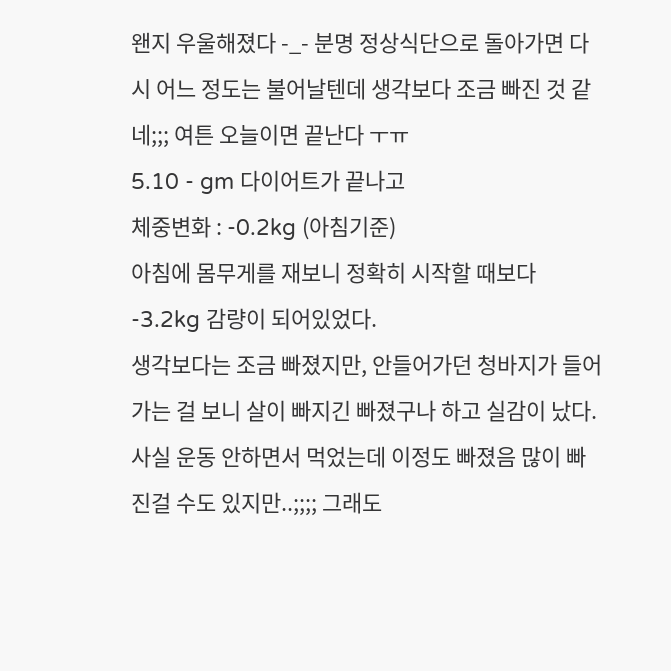왠지 우울해졌다 -_- 분명 정상식단으로 돌아가면 다시 어느 정도는 불어날텐데 생각보다 조금 빠진 것 같네;;; 여튼 오늘이면 끝난다 ㅜㅠ
5.10 - gm 다이어트가 끝나고
체중변화 : -0.2kg (아침기준)
아침에 몸무게를 재보니 정확히 시작할 때보다 -3.2kg 감량이 되어있었다.
생각보다는 조금 빠졌지만, 안들어가던 청바지가 들어가는 걸 보니 살이 빠지긴 빠졌구나 하고 실감이 났다. 사실 운동 안하면서 먹었는데 이정도 빠졌음 많이 빠진걸 수도 있지만..;;;; 그래도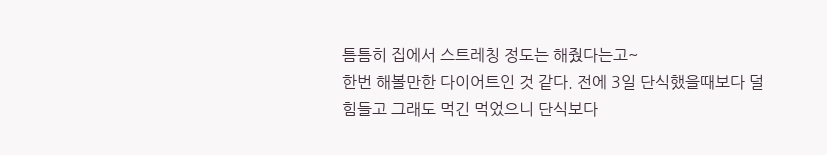틈틈히 집에서 스트레칭 정도는 해줬다는고~
한번 해볼만한 다이어트인 것 같다. 전에 3일 단식했을때보다 덜 힘들고 그래도 먹긴 먹었으니 단식보다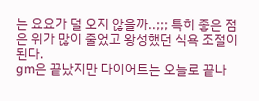는 요요가 덜 오지 않을까..;;; 특히 좋은 점은 위가 많이 줄었고 왕성했던 식욕 조절이 된다.
gm은 끝났지만 다이어트는 오늘로 끝나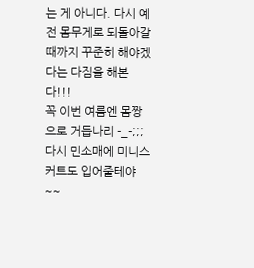는 게 아니다. 다시 예전 몸무게로 되돌아갈 때까지 꾸준히 해야겠다는 다짐을 해본다!!!
꼭 이번 여름엔 몸짱으로 거듭나리 -_-;;; 다시 민소매에 미니스커트도 입어줄테야~~